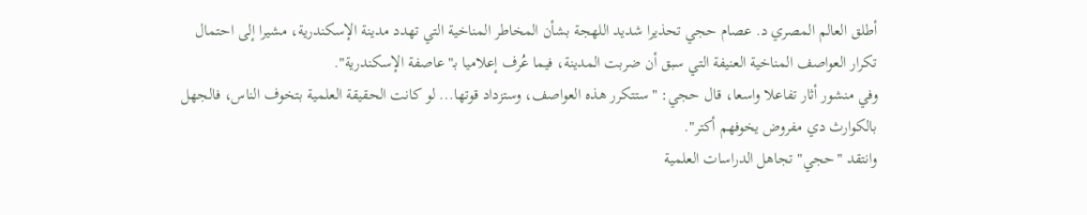أطلق العالم المصري د. عصام حجي تحذيرا شديد اللهجة بشأن المخاطر المناخية التي تهدد مدينة الإسكندرية، مشيرا إلى احتمال تكرار العواصف المناخية العنيفة التي سبق أن ضربت المدينة، فيما عُرف إعلاميا بـ"عاصفة الإسكندرية".
وفي منشور أثار تفاعلا واسعا، قال حجي: "ستتكرر هذه العواصف، وستزداد قوتها... لو كانت الحقيقة العلمية بتخوف الناس، فالجهل بالكوارث دي مفروض يخوفهم أكتر".
وانتقد "حجي" تجاهل الدراسات العلمية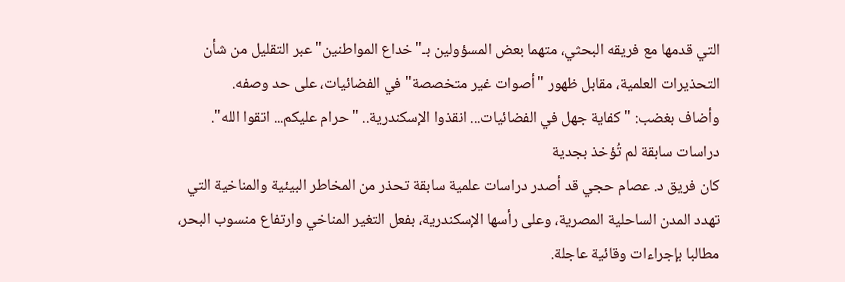التي قدمها مع فريقه البحثي، متهما بعض المسؤولين بـ"خداع المواطنين" عبر التقليل من شأن التحذيرات العلمية، مقابل ظهور "أصوات غير متخصصة" في الفضائيات، على حد وصفه.
وأضاف بغضب: "كفاية جهل في الفضائيات... انقذوا الإسكندرية.. "حرام عليكم... اتقوا الله".
دراسات سابقة لم تُؤخذ بجدية
كان فريق د. عصام حجي قد أصدر دراسات علمية سابقة تحذر من المخاطر البيئية والمناخية التي تهدد المدن الساحلية المصرية، وعلى رأسها الإسكندرية، بفعل التغير المناخي وارتفاع منسوب البحر، مطالبا بإجراءات وقائية عاجلة.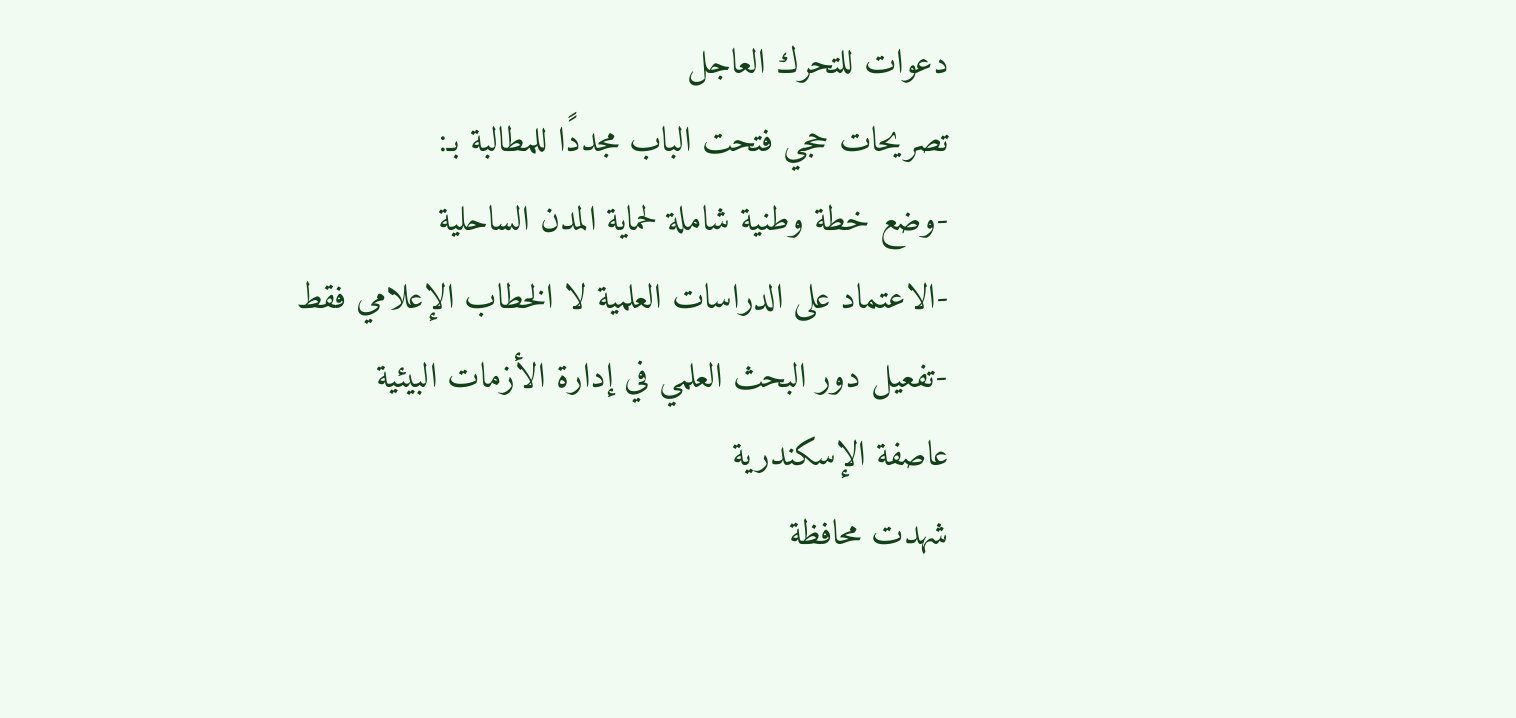دعوات للتحرك العاجل
تصريحات حجي فتحت الباب مجددًا للمطالبة بـ:
-وضع خطة وطنية شاملة لحماية المدن الساحلية
-الاعتماد على الدراسات العلمية لا الخطاب الإعلامي فقط
-تفعيل دور البحث العلمي في إدارة الأزمات البيئية
عاصفة الإسكندرية
شهدت محافظة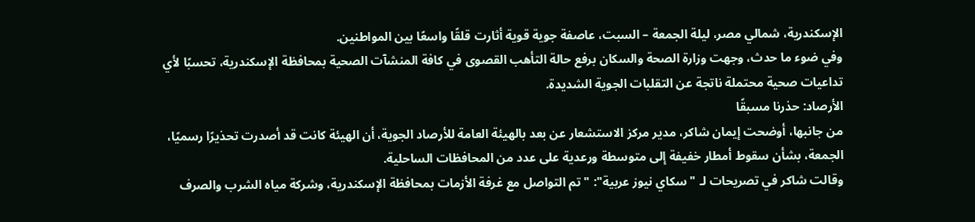الإسكندرية، شمالي مصر، ليلة الجمعة – السبت، عاصفة جوية قوية أثارت قلقًا واسعًا بين المواطنين.
وفي ضوء ما حدث، وجهت وزارة الصحة والسكان برفع حالة التأهب القصوى في كافة المنشآت الصحية بمحافظة الإسكندرية، تحسبًا لأي تداعيات صحية محتملة ناتجة عن التقلبات الجوية الشديدة.
الأرصاد: حذرنا مسبقًا
من جانبها، أوضحت إيمان شاكر، مدير مركز الاستشعار عن بعد بالهيئة العامة للأرصاد الجوية، أن الهيئة كانت قد أصدرت تحذيرًا رسميًا، الجمعة، بشأن سقوط أمطار خفيفة إلى متوسطة ورعدية على عدد من المحافظات الساحلية.
وقالت شاكر في تصريحات لـ "سكاي نيوز عربية": "تم التواصل مع غرفة الأزمات بمحافظة الإسكندرية، وشركة مياه الشرب والصرف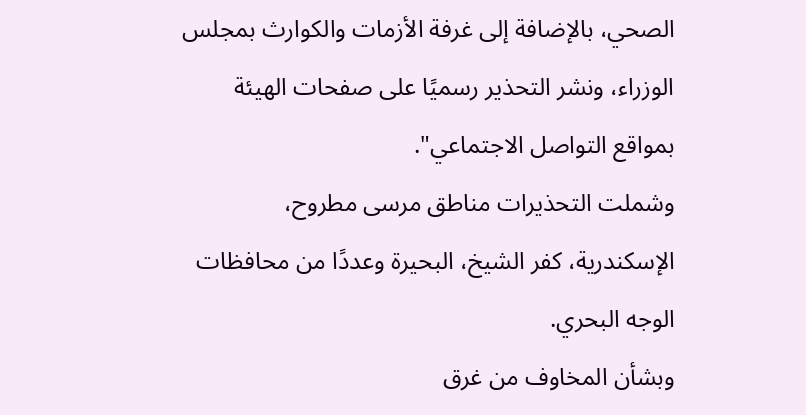الصحي، بالإضافة إلى غرفة الأزمات والكوارث بمجلس الوزراء، ونشر التحذير رسميًا على صفحات الهيئة بمواقع التواصل الاجتماعي".
وشملت التحذيرات مناطق مرسى مطروح، الإسكندرية، كفر الشيخ، البحيرة وعددًا من محافظات الوجه البحري.
وبشأن المخاوف من غرق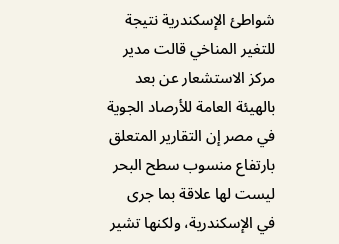شواطئ الإسكندرية نتيجة للتغير المناخي قالت مدير مركز الاستشعار عن بعد بالهيئة العامة للأرصاد الجوية في مصر إن التقارير المتعلق بارتفاع منسوب سطح البحر ليست لها علاقة بما جرى في الإسكندرية، ولكنها تشير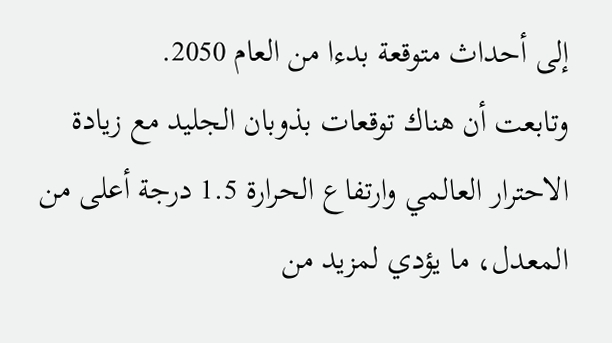إلى أحداث متوقعة بدءا من العام 2050.
وتابعت أن هناك توقعات بذوبان الجليد مع زيادة الاحترار العالمي وارتفاع الحرارة 1.5 درجة أعلى من المعدل، ما يؤدي لمزيد من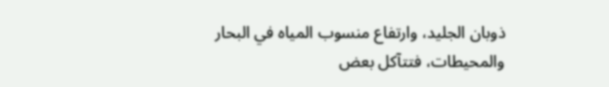ذوبان الجليد، وارتفاع منسوب المياه في البحار والمحيطات، فتتآكل بعض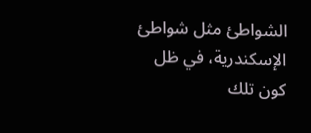الشواطئ مثل شواطئ الإسكندرية، في ظل كون تلك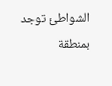الشواطئ توجد بمنطقة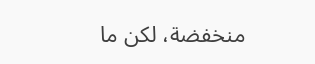منخفضة، لكن ما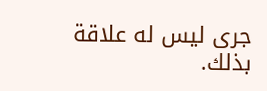جرى ليس له علاقة بذلك.